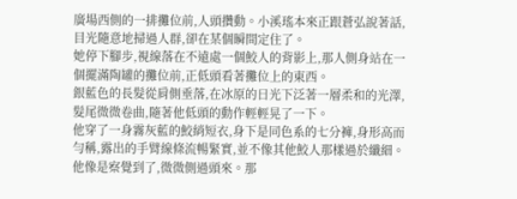廣場西側的一排攤位前,人頭攢動。小溪瑤本來正跟蒼弘說著話,目光隨意地掃過人群,卻在某個瞬間定住了。
她停下腳步,視線落在不遠處一個鮫人的背影上,那人側身站在一個擺滿陶罐的攤位前,正低頭看著攤位上的東西。
銀藍色的長髮從肩側垂落,在冰原的日光下泛著一層柔和的光澤,髮尾微微卷曲,隨著他低頭的動作輕輕晃了一下。
他穿了一身霧灰藍的鮫綃短衣,身下是同色系的七分褲,身形高而勻稱,露出的手臂線條流暢緊實,並不像其他鮫人那樣過於纖細。
他像是察覺到了,微微側過頭來。那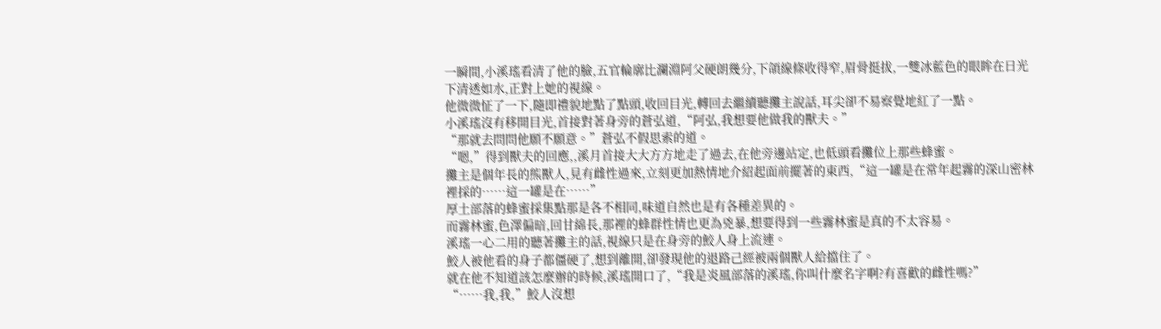一瞬間,小溪瑤看清了他的臉,五官輪廓比瀾淵阿父硬朗幾分,下頜線條收得窄,眉骨挺拔,一雙冰藍色的眼眸在日光下清透如水,正對上她的視線。
他微微怔了一下,隨即禮貌地點了點頭,收回目光,轉回去繼續聽攤主說話,耳尖卻不易察覺地紅了一點。
小溪瑤沒有移開目光,首接對著身旁的蒼弘道,“阿弘,我想要他做我的獸夫。”
“那就去問問他願不願意。”蒼弘不假思索的道。
“嗯,”得到獸夫的回應,,溪月首接大大方方地走了過去,在他旁邊站定,也低頭看攤位上那些蜂蜜。
攤主是個年長的熊獸人,見有雌性過來,立刻更加熱情地介紹起面前擺著的東西,“這一罐是在常年起霧的深山密林裡採的……這一罐是在……”
厚土部落的蜂蜜採集點那是各不相同,味道自然也是有各種差異的。
而霧林蜜,色澤偏暗,回甘綿長,那裡的蜂群性情也更為兇暴,想要得到一些霧林蜜是真的不太容易。
溪瑤一心二用的聽著攤主的話,視線只是在身旁的鮫人身上流連。
鮫人被他看的身子都僵硬了,想到離開,卻發現他的退路己經被兩個獸人給擋住了。
就在他不知道該怎麼辦的時候,溪瑤開口了,“我是炎風部落的溪瑤,你叫什麼名字啊?有喜歡的雌性嗎?”
“……我,我,”鮫人沒想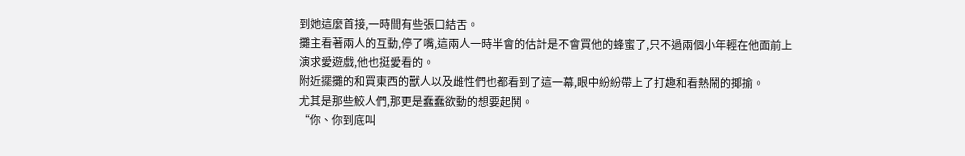到她這麼首接,一時間有些張口結舌。
攤主看著兩人的互動,停了嘴,這兩人一時半會的估計是不會買他的蜂蜜了,只不過兩個小年輕在他面前上演求愛遊戲,他也挺愛看的。
附近擺攤的和買東西的獸人以及雌性們也都看到了這一幕,眼中紛紛帶上了打趣和看熱鬧的揶揄。
尤其是那些鮫人們,那更是蠢蠢欲動的想要起鬨。
“你、你到底叫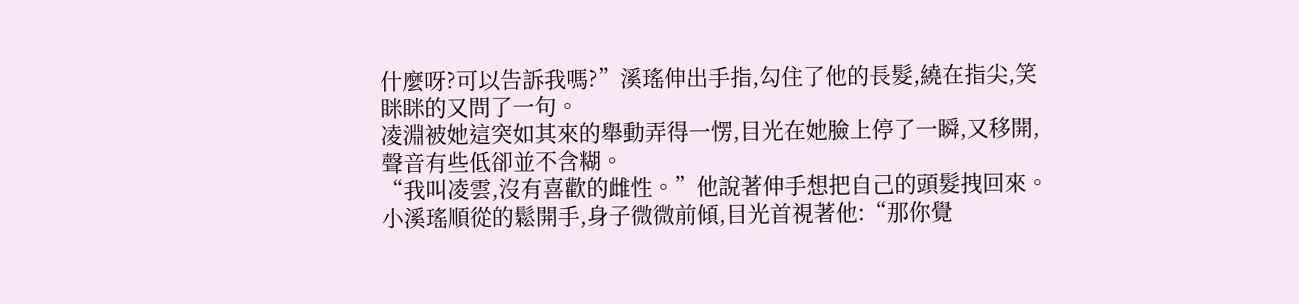什麼呀?可以告訴我嗎?”溪瑤伸出手指,勾住了他的長髮,繞在指尖,笑眯眯的又問了一句。
凌淵被她這突如其來的舉動弄得一愣,目光在她臉上停了一瞬,又移開,聲音有些低卻並不含糊。
“我叫凌雲,沒有喜歡的雌性。”他說著伸手想把自己的頭髮拽回來。
小溪瑤順從的鬆開手,身子微微前傾,目光首視著他:“那你覺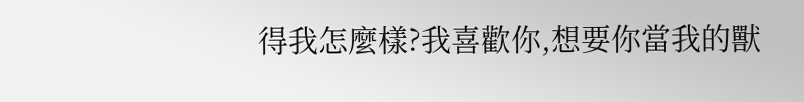得我怎麼樣?我喜歡你,想要你當我的獸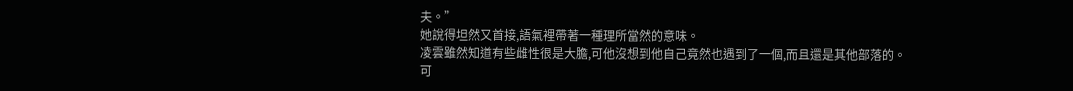夫。”
她說得坦然又首接,語氣裡帶著一種理所當然的意味。
凌雲雖然知道有些雌性很是大膽,可他沒想到他自己竟然也遇到了一個,而且還是其他部落的。
可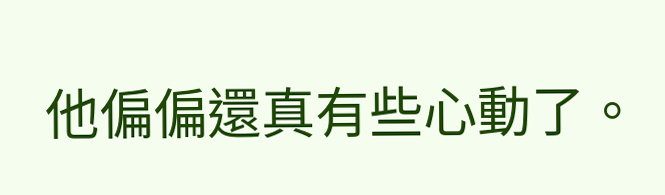他偏偏還真有些心動了。